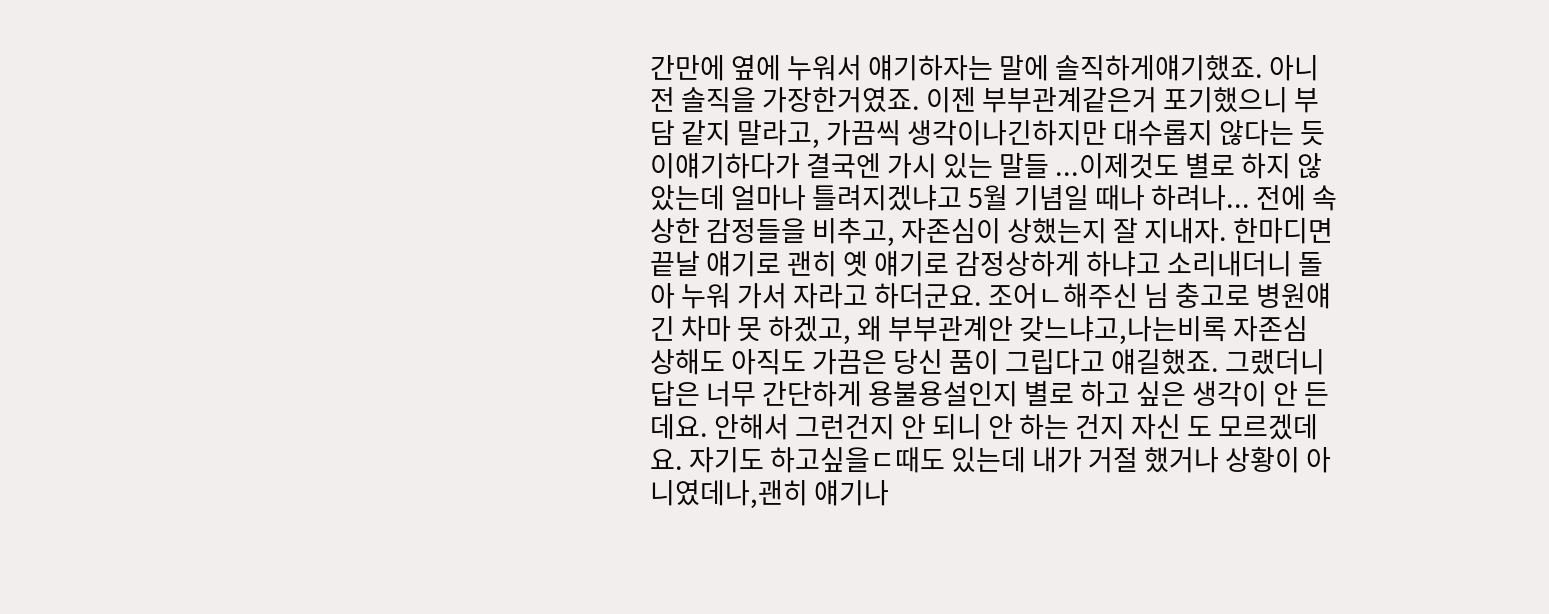간만에 옆에 누워서 얘기하자는 말에 솔직하게얘기했죠. 아니 전 솔직을 가장한거였죠. 이젠 부부관계같은거 포기했으니 부담 같지 말라고, 가끔씩 생각이나긴하지만 대수롭지 않다는 듯이얘기하다가 결국엔 가시 있는 말들 ...이제것도 별로 하지 않았는데 얼마나 틀려지겠냐고 5월 기념일 때나 하려나... 전에 속상한 감정들을 비추고, 자존심이 상했는지 잘 지내자. 한마디면 끝날 얘기로 괜히 옛 얘기로 감정상하게 하냐고 소리내더니 돌아 누워 가서 자라고 하더군요. 조어ㄴ해주신 님 충고로 병원얘긴 차마 못 하겠고, 왜 부부관계안 갖느냐고,나는비록 자존심 상해도 아직도 가끔은 당신 품이 그립다고 얘길했죠. 그랬더니 답은 너무 간단하게 용불용설인지 별로 하고 싶은 생각이 안 든데요. 안해서 그런건지 안 되니 안 하는 건지 자신 도 모르겠데요. 자기도 하고싶을ㄷ때도 있는데 내가 거절 했거나 상황이 아니였데나,괜히 얘기나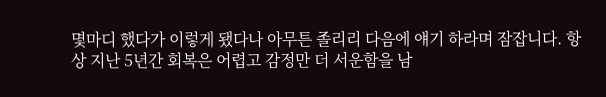몇마디 했다가 이렇게 됐다나 아무튼 졸리리 다음에 얘기 하라며 잠잡니다. 항상 지난 5년간 회복은 어렵고 감정만 더 서운함을 남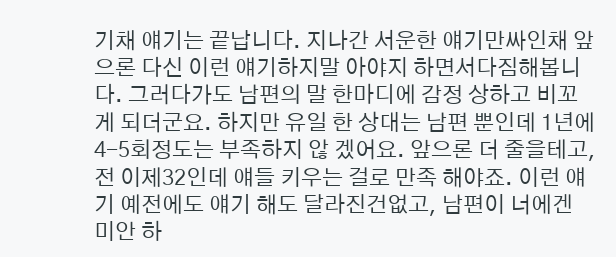기채 얘기는 끝납니다. 지나간 서운한 얘기만싸인채 앞으론 다신 이런 얘기하지말 아야지 하면서다짐해봅니다. 그러다가도 남편의 말 한마디에 감정 상하고 비꼬게 되더군요. 하지만 유일 한 상대는 남편 뿐인데 1년에4-5회정도는 부족하지 않 겠어요. 앞으론 더 줄을테고, 전 이제32인데 얘들 키우는 걸로 만족 해야죠. 이런 얘기 예전에도 얘기 해도 달라진건없고, 남편이 너에겐 미안 하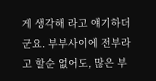게 생각해 라고 얘기하더군요. 부부사이에 전부라고 할순 없어도, 많은 부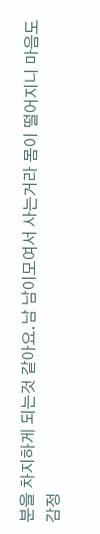분을 차지하게 되는것 같아요.남 남이모여서 사는거라 몸이 떨어지니 마음도 감정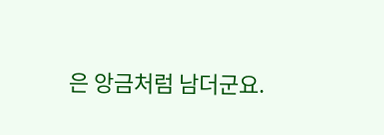은 앙금처럼 남더군요.